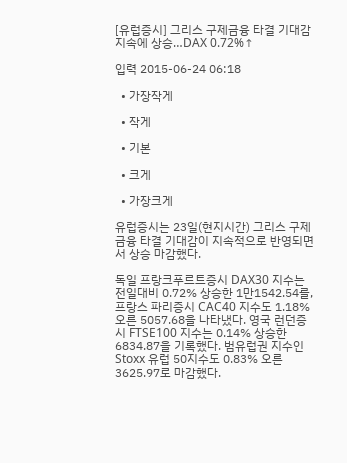[유럽증시] 그리스 구제금융 타결 기대감 지속에 상승…DAX 0.72%↑

입력 2015-06-24 06:18

  • 가장작게

  • 작게

  • 기본

  • 크게

  • 가장크게

유럽증시는 23일(현지시간) 그리스 구제금융 타결 기대감이 지속적으로 반영되면서 상승 마감했다.

독일 프랑크푸르트증시 DAX30 지수는 전일대비 0.72% 상승한 1만1542.54를, 프랑스 파리증시 CAC40 지수도 1.18% 오른 5057.68을 나타냈다. 영국 런던증시 FTSE100 지수는 0.14% 상승한 6834.87을 기록했다. 범유럽권 지수인 Stoxx 유럽 50지수도 0.83% 오른 3625.97로 마감했다.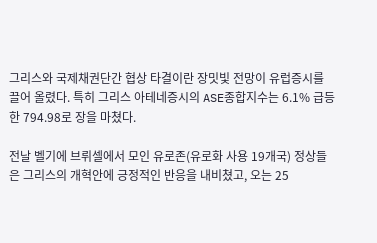그리스와 국제채권단간 협상 타결이란 장밋빛 전망이 유럽증시를 끌어 올렸다. 특히 그리스 아테네증시의 ASE종합지수는 6.1% 급등한 794.98로 장을 마쳤다.

전날 벨기에 브뤼셀에서 모인 유로존(유로화 사용 19개국) 정상들은 그리스의 개혁안에 긍정적인 반응을 내비쳤고, 오는 25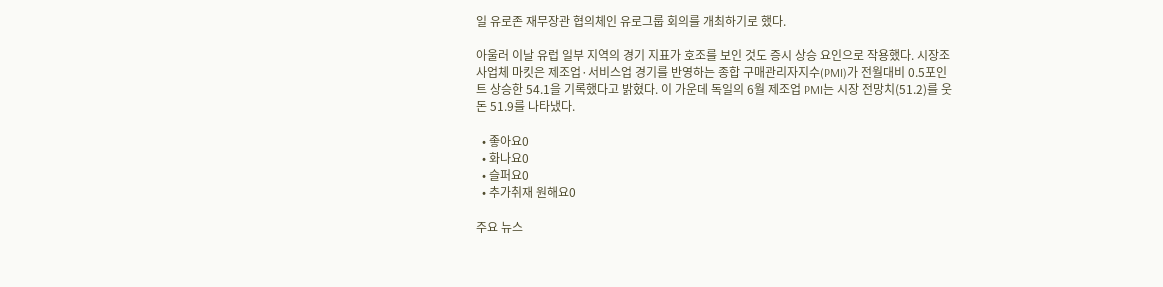일 유로존 재무장관 협의체인 유로그룹 회의를 개최하기로 했다.

아울러 이날 유럽 일부 지역의 경기 지표가 호조를 보인 것도 증시 상승 요인으로 작용했다. 시장조사업체 마킷은 제조업·서비스업 경기를 반영하는 종합 구매관리자지수(PMI)가 전월대비 0.5포인트 상승한 54.1을 기록했다고 밝혔다. 이 가운데 독일의 6월 제조업 PMI는 시장 전망치(51.2)를 웃돈 51.9를 나타냈다.

  • 좋아요0
  • 화나요0
  • 슬퍼요0
  • 추가취재 원해요0

주요 뉴스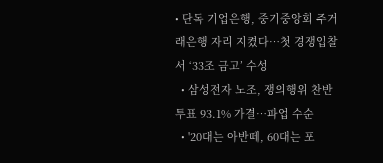• 단독 기업은행, 중기중앙회 주거래은행 자리 지켰다…첫 경쟁입찰서 ‘33조 금고’ 수성
  • 삼성전자 노조, 쟁의행위 찬반투표 93.1% 가결…파업 수순
  • '20대는 아반떼, 60대는 포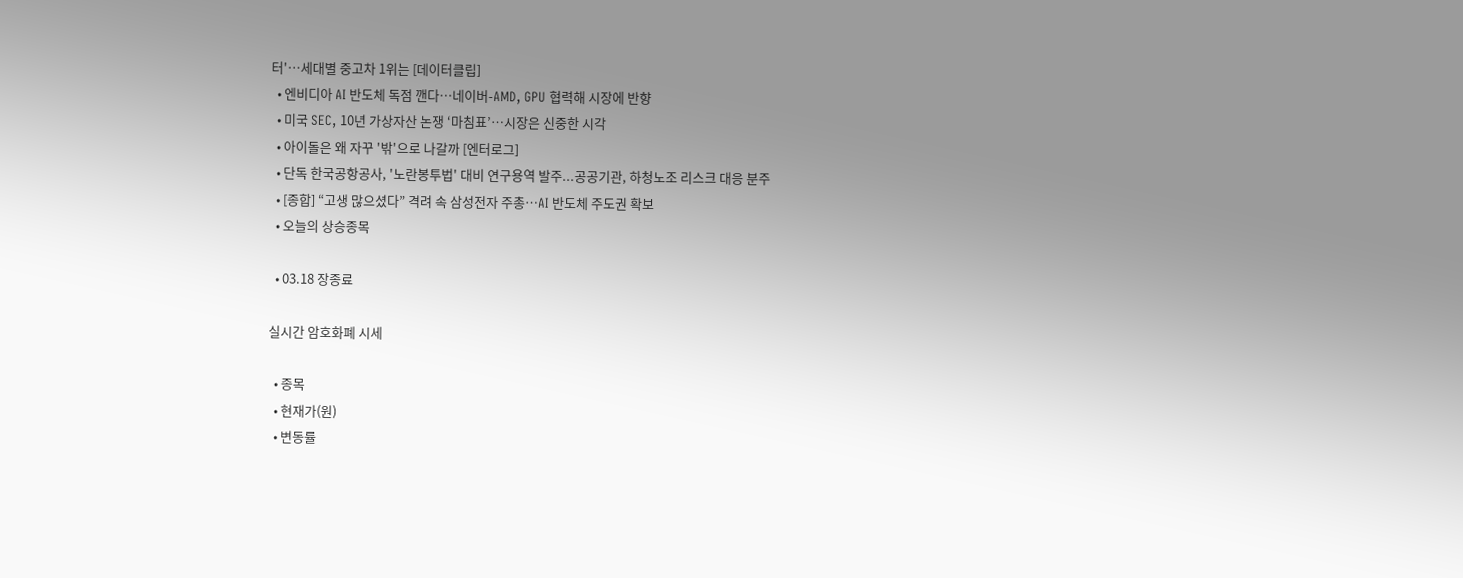터'…세대별 중고차 1위는 [데이터클립]
  • 엔비디아 AI 반도체 독점 깬다⋯네이버-AMD, GPU 협력해 시장에 반향
  • 미국 SEC, 10년 가상자산 논쟁 ‘마침표’…시장은 신중한 시각
  • 아이돌은 왜 자꾸 '밖'으로 나갈까 [엔터로그]
  • 단독 한국공항공사, '노란봉투법' 대비 연구용역 발주...공공기관, 하청노조 리스크 대응 분주
  • [종합] “고생 많으셨다” 격려 속 삼성전자 주총⋯AI 반도체 주도권 확보
  • 오늘의 상승종목

  • 03.18 장종료

실시간 암호화폐 시세

  • 종목
  • 현재가(원)
  • 변동률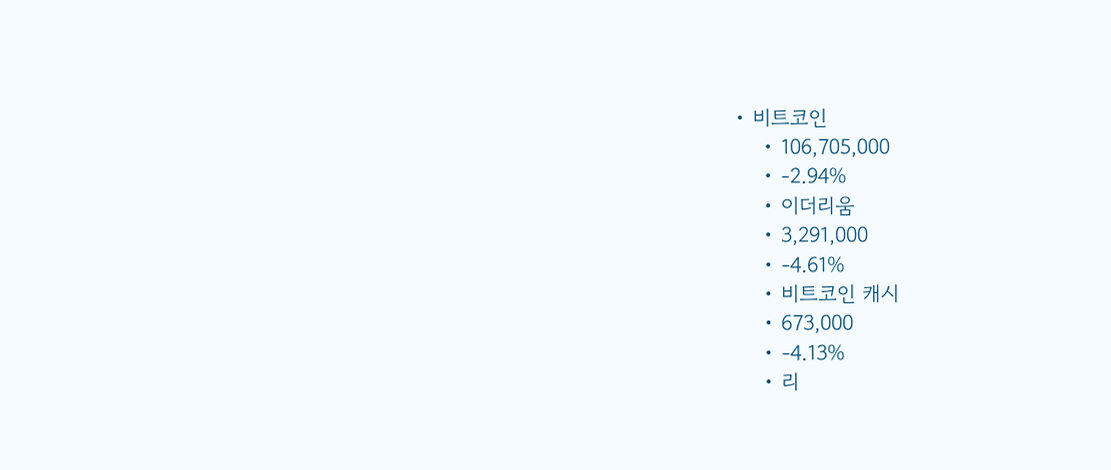• 비트코인
    • 106,705,000
    • -2.94%
    • 이더리움
    • 3,291,000
    • -4.61%
    • 비트코인 캐시
    • 673,000
    • -4.13%
    • 리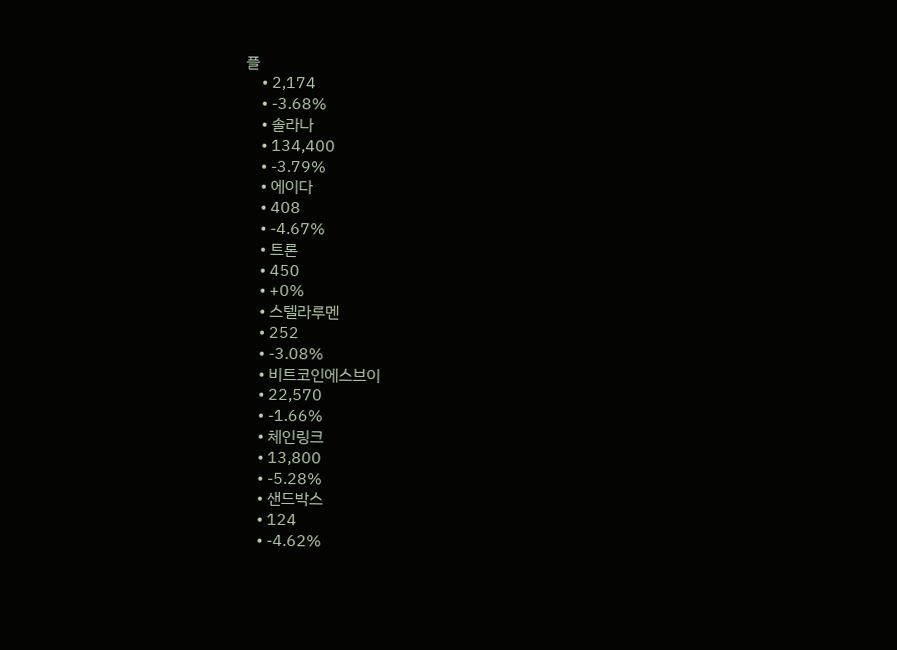플
    • 2,174
    • -3.68%
    • 솔라나
    • 134,400
    • -3.79%
    • 에이다
    • 408
    • -4.67%
    • 트론
    • 450
    • +0%
    • 스텔라루멘
    • 252
    • -3.08%
    • 비트코인에스브이
    • 22,570
    • -1.66%
    • 체인링크
    • 13,800
    • -5.28%
    • 샌드박스
    • 124
    • -4.62%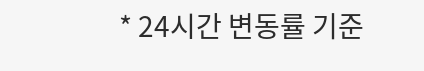* 24시간 변동률 기준